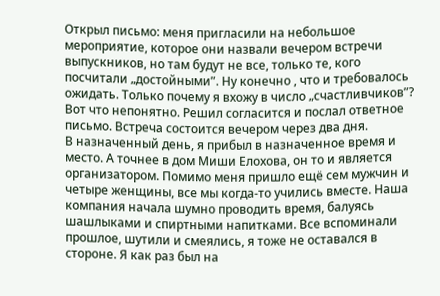Открыл письмо: меня пригласили на небольшое мероприятие, которое они назвали вечером встречи выпускников, но там будут не все, только те, кого посчитали „достойными”. Ну конечно , что и требовалось ожидать. Только почему я вхожу в число „счастливчиков”? Вот что непонятно. Решил согласится и послал ответное письмо. Встреча состоится вечером через два дня.
В назначенный день, я прибыл в назначенное время и место. А точнее в дом Миши Елохова, он то и является организатором. Помимо меня пришло ещё сем мужчин и четыре женщины, все мы когда-то учились вместе. Наша компания начала шумно проводить время, балуясь шашлыками и спиртными напитками. Все вспоминали прошлое, шутили и смеялись, я тоже не оставался в стороне. Я как раз был на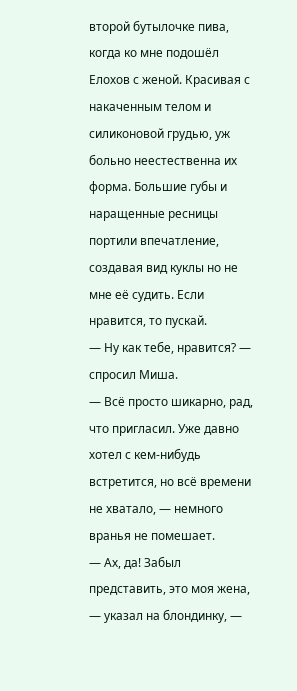второй бутылочке пива, когда ко мне подошёл Елохов с женой. Красивая с накаченным телом и силиконовой грудью, уж больно неестественна их форма. Большие губы и наращенные ресницы портили впечатление, создавая вид куклы но не мне её судить. Если нравится, то пускай.
— Ну как тебе, нравится? — спросил Миша.
— Всё просто шикарно, рад, что пригласил. Уже давно хотел с кем-нибудь встретится, но всё времени не хватало, — немного вранья не помешает.
— Ах, да! Забыл представить, это моя жена, — указал на блондинку, —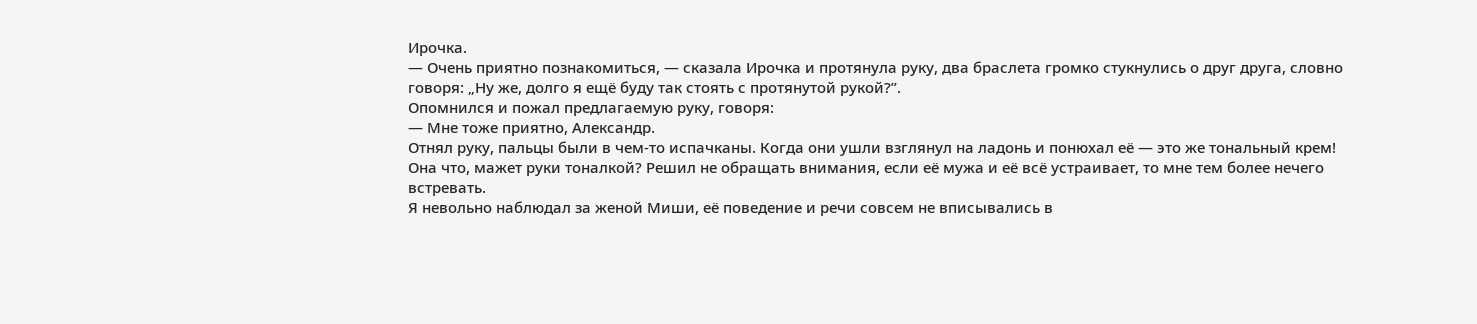Ирочка.
— Очень приятно познакомиться, — сказала Ирочка и протянула руку, два браслета громко стукнулись о друг друга, словно говоря: „Ну же, долго я ещё буду так стоять с протянутой рукой?”.
Опомнился и пожал предлагаемую руку, говоря:
— Мне тоже приятно, Александр.
Отнял руку, пальцы были в чем-то испачканы. Когда они ушли взглянул на ладонь и понюхал её — это же тональный крем! Она что, мажет руки тоналкой? Решил не обращать внимания, если её мужа и её всё устраивает, то мне тем более нечего встревать.
Я невольно наблюдал за женой Миши, её поведение и речи совсем не вписывались в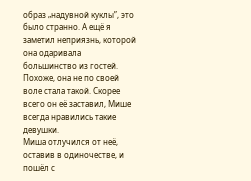образ „надувной куклы”, это было странно. А ещё я заметил неприязнь, которой она одаривала большинство из гостей. Похоже, она не по своей воле стала такой. Скорее всего он её заставил, Мише всегда нравились такие девушки.
Миша отлучился от неё, оставив в одиночестве, и пошёл с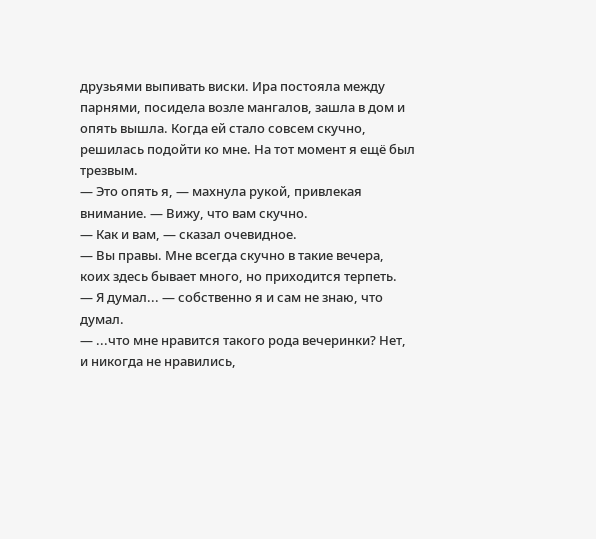друзьями выпивать виски. Ира постояла между парнями, посидела возле мангалов, зашла в дом и опять вышла. Когда ей стало совсем скучно, решилась подойти ко мне. На тот момент я ещё был трезвым.
— Это опять я, — махнула рукой, привлекая внимание. — Вижу, что вам скучно.
— Как и вам, — сказал очевидное.
— Вы правы. Мне всегда скучно в такие вечера, коих здесь бывает много, но приходится терпеть.
— Я думал... — собственно я и сам не знаю, что думал.
— ...что мне нравится такого рода вечеринки? Нет, и никогда не нравились,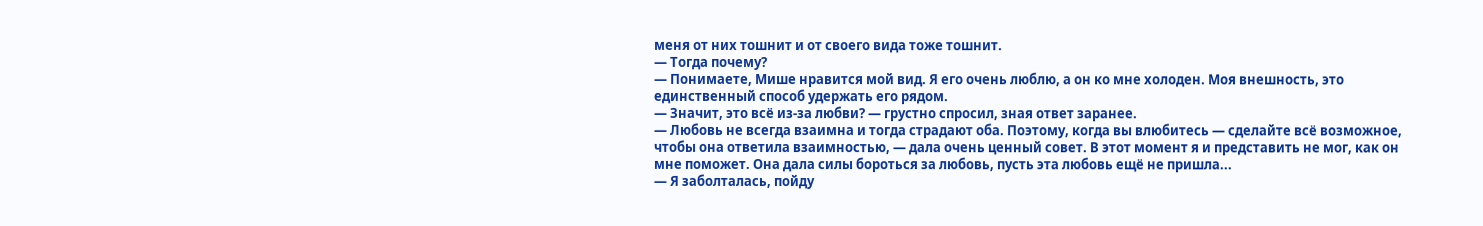меня от них тошнит и от своего вида тоже тошнит.
— Тогда почему?
— Понимаете, Мише нравится мой вид. Я его очень люблю, а он ко мне холоден. Моя внешность, это единственный способ удержать его рядом.
— Значит, это всё из-за любви? — грустно спросил, зная ответ заранее.
— Любовь не всегда взаимна и тогда страдают оба. Поэтому, когда вы влюбитесь — сделайте всё возможное, чтобы она ответила взаимностью, — дала очень ценный совет. В этот момент я и представить не мог, как он мне поможет. Она дала силы бороться за любовь, пусть эта любовь ещё не пришла...
— Я заболталась, пойду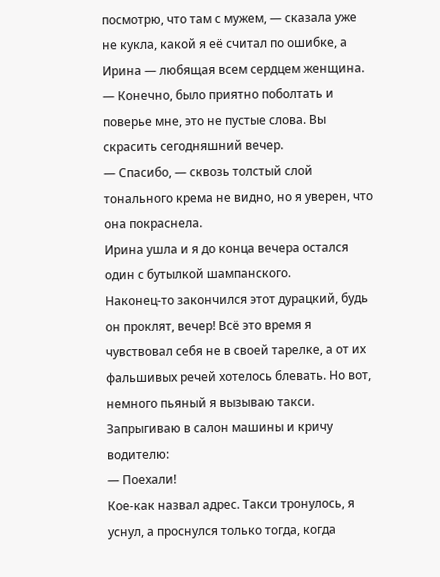посмотрю, что там с мужем, — сказала уже не кукла, какой я её считал по ошибке, а Ирина — любящая всем сердцем женщина.
— Конечно, было приятно поболтать и поверье мне, это не пустые слова. Вы скрасить сегодняшний вечер.
— Спасибо, — сквозь толстый слой тонального крема не видно, но я уверен, что она покраснела.
Ирина ушла и я до конца вечера остался один с бутылкой шампанского.
Наконец-то закончился этот дурацкий, будь он проклят, вечер! Всё это время я чувствовал себя не в своей тарелке, а от их фальшивых речей хотелось блевать. Но вот, немного пьяный я вызываю такси. Запрыгиваю в салон машины и кричу водителю:
— Поехали!
Кое-как назвал адрес. Такси тронулось, я уснул, а проснулся только тогда, когда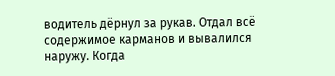водитель дёрнул за рукав. Отдал всё содержимое карманов и вывалился наружу. Когда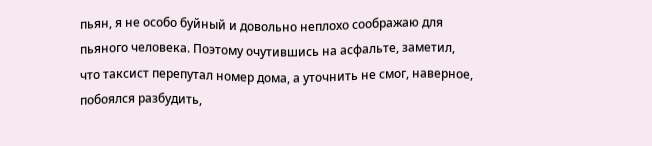пьян, я не особо буйный и довольно неплохо соображаю для пьяного человека. Поэтому очутившись на асфальте, заметил, что таксист перепутал номер дома, а уточнить не смог, наверное, побоялся разбудить,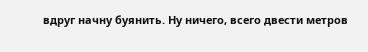вдруг начну буянить. Ну ничего, всего двести метров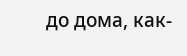до дома, как-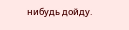нибудь дойду.